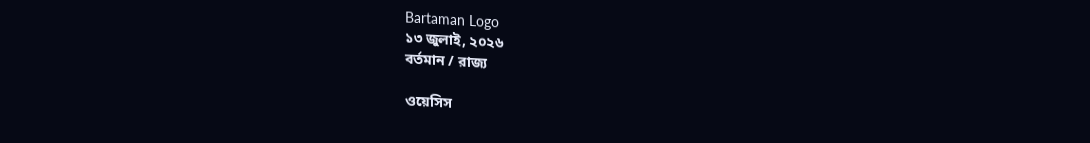Bartaman Logo
১৩ জুলাই, ২০২৬
বর্তমান / রাজ্য

ওয়েসিস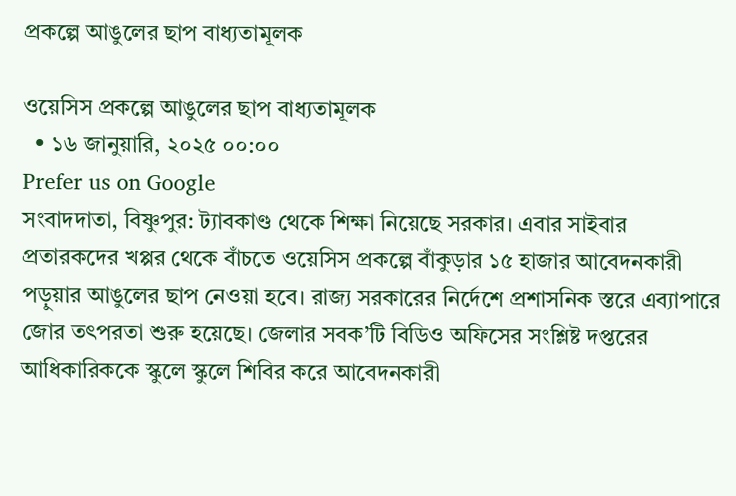প্রকল্পে আঙুলের ছাপ বাধ্যতামূলক

ওয়েসিস প্রকল্পে আঙুলের ছাপ বাধ্যতামূলক
  • ১৬ জানুয়ারি, ২০২৫ ০০:০০
Prefer us on Google
সংবাদদাতা, বিষ্ণুপুর: ট্যাবকাণ্ড থেকে শিক্ষা নিয়েছে সরকার। এবার সাইবার প্রতারকদের খপ্পর থেকে বাঁচতে ওয়েসিস প্রকল্পে বাঁকুড়ার ১৫ হাজার আবেদনকারী পড়ুয়ার আঙুলের ছাপ নেওয়া হবে। রাজ্য সরকারের নির্দেশে প্রশাসনিক স্তরে এব্যাপারে জোর তৎপরতা শুরু হয়েছে। জেলার সবক’টি বিডিও অফিসের সংশ্লিষ্ট দপ্তরের আধিকারিককে স্কুলে স্কুলে শিবির করে আবেদনকারী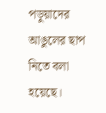পড়ুয়াদের আঙুলের ছাপ নিতে বলা হয়েছে।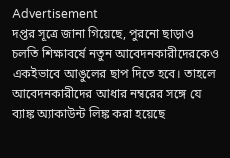Advertisement
দপ্তর সূত্রে জানা গিয়েছে, পুরনো ছাড়াও চলতি শিক্ষাবর্ষে নতুন আবেদনকারীদেরকেও একইভাবে আঙুলের ছাপ দিতে হবে। তাহলে আবেদনকারীদের আধার নম্বরের সঙ্গে যে ব্যাঙ্ক অ্যাকাউন্ট লিঙ্ক করা হয়েছে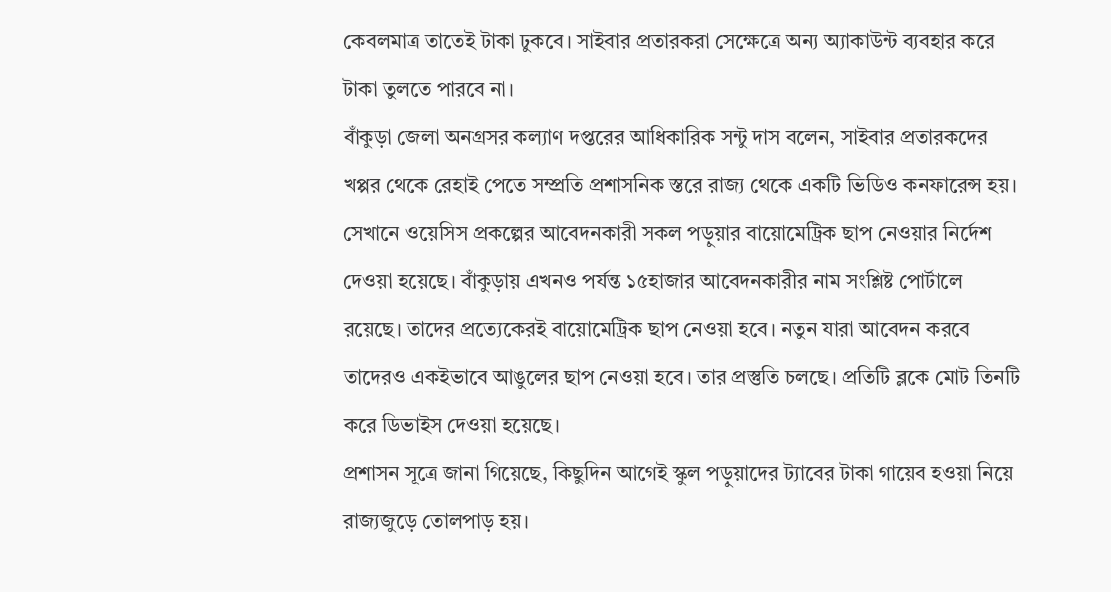কেবলমাত্র তাতেই টাকা ঢুকবে। সাইবার প্রতারকরা সেক্ষেত্রে অন্য অ্যাকাউন্ট ব্যবহার করে টাকা তুলতে পারবে না।
বাঁকুড়া জেলা অনগ্রসর কল্যাণ দপ্তরের আধিকারিক সন্টু দাস বলেন, সাইবার প্রতারকদের খপ্পর থেকে রেহাই পেতে সম্প্রতি প্রশাসনিক স্তরে রাজ্য থেকে একটি ভিডিও কনফারেন্স হয়। সেখানে ওয়েসিস প্রকল্পের আবেদনকারী সকল পড়ুয়ার বায়োমেট্রিক ছাপ নেওয়ার নির্দেশ দেওয়া হয়েছে। বাঁকুড়ায় এখনও পর্যন্ত ১৫হাজার আবেদনকারীর নাম সংশ্লিষ্ট পোর্টালে রয়েছে। তাদের প্রত্যেকেরই বায়োমেট্রিক ছাপ নেওয়া হবে। নতুন যারা আবেদন করবে তাদেরও একইভাবে আঙুলের ছাপ নেওয়া হবে। তার প্রস্তুতি চলছে। প্রতিটি ব্লকে মোট তিনটি করে ডিভাইস দেওয়া হয়েছে।
প্রশাসন সূত্রে জানা গিয়েছে, কিছুদিন আগেই স্কুল পড়ুয়াদের ট্যাবের টাকা গায়েব হওয়া নিয়ে রাজ্যজুড়ে তোলপাড় হয়।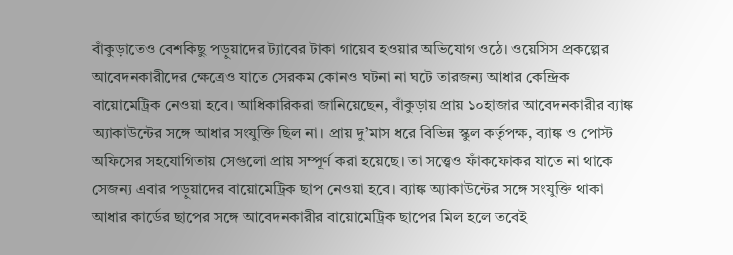বাঁকুড়াতেও বেশকিছু পড়ুয়াদের ট্যাবের টাকা গায়েব হওয়ার অভিযোগ ওঠে। ওয়েসিস প্রকল্পের আবেদনকারীদের ক্ষেত্রেও যাতে সেরকম কোনও ঘটনা না ঘটে তারজন্য আধার কেন্দ্রিক বায়োমেট্রিক নেওয়া হবে। আধিকারিকরা জানিয়েছেন, বাঁকুড়ায় প্রায় ১০হাজার আবেদনকারীর ব্যাঙ্ক অ্যাকাউন্টের সঙ্গে আধার সংযুক্তি ছিল না। প্রায় দু’মাস ধরে বিভিন্ন স্কুল কর্তৃপক্ষ, ব্যাঙ্ক ও পোস্ট অফিসের সহযোগিতায় সেগুলো প্রায় সম্পূর্ণ করা হয়েছে। তা সত্ত্বেও ফাঁকফোকর যাতে না থাকে সেজন্য এবার পড়ুয়াদের বায়োমেট্রিক ছাপ নেওয়া হবে। ব্যাঙ্ক অ্যাকাউন্টের সঙ্গে সংযুক্তি থাকা আধার কার্ডের ছাপের সঙ্গে আবেদনকারীর বায়োমেট্রিক ছাপের মিল হলে তবেই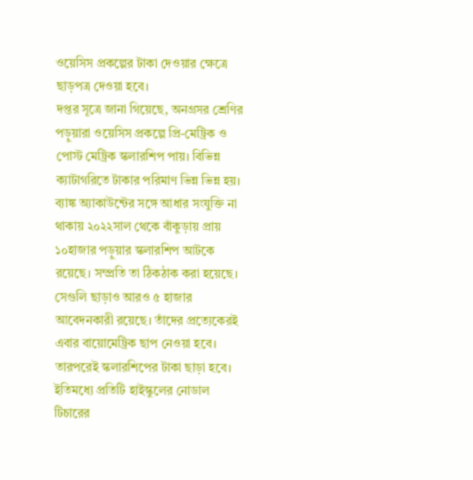ওয়েসিস প্রকল্পের টাকা দেওয়ার ক্ষেত্রে ছাড়পত্র দেওয়া হবে।
দপ্তর সূত্রে জানা গিয়েছে, অনগ্রসর শ্রেণির পড়ুয়ারা ওয়েসিস প্রকল্পে প্রি-মেট্রিক ও পোস্ট মেট্রিক স্কলারশিপ পায়। বিভিন্ন ক্যাটাগরিতে টাকার পরিমাণ ভিন্ন ভিন্ন হয়। ব্যাঙ্ক অ্যাকাউন্টের সঙ্গে আধার সংযুক্তি না থাকায় ২০২২সাল থেকে বাঁকুড়ায় প্রায় ১০হাজার পড়ুয়ার স্কলারশিপ আটকে রয়েছে। সম্প্রতি তা ঠিকঠাক করা হয়েছে। সেগুলি ছাড়াও আরও ৫ হাজার আবেদনকারী রয়েছে। তাঁদের প্রত্যেকেরই এবার বায়োমেট্রিক ছাপ নেওয়া হবে। তারপরেই স্কলারশিপের টাকা ছাড়া হবে। ইতিমধ্যে প্রতিটি হাইস্কুলের নোডাল টিচারের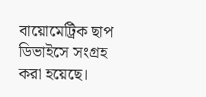বায়োমেট্রিক ছাপ ডিভাইসে সংগ্রহ করা হয়েছে।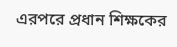এরপরে প্রধান শিক্ষকের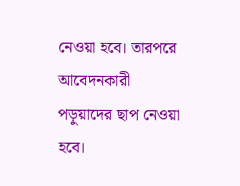নেওয়া হবে। তারপরে আবেদনকারী পড়ুয়াদের ছাপ নেওয়া হবে।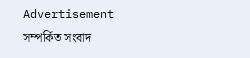Advertisement
সম্পর্কিত সংবাদ